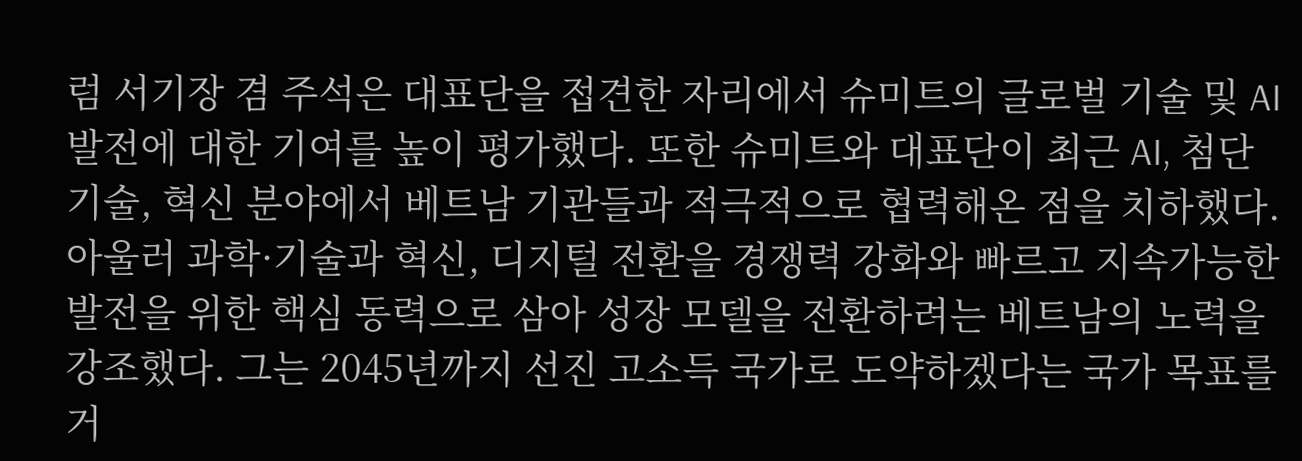럼 서기장 겸 주석은 대표단을 접견한 자리에서 슈미트의 글로벌 기술 및 AI 발전에 대한 기여를 높이 평가했다. 또한 슈미트와 대표단이 최근 AI, 첨단기술, 혁신 분야에서 베트남 기관들과 적극적으로 협력해온 점을 치하했다.
아울러 과학·기술과 혁신, 디지털 전환을 경쟁력 강화와 빠르고 지속가능한 발전을 위한 핵심 동력으로 삼아 성장 모델을 전환하려는 베트남의 노력을 강조했다. 그는 2045년까지 선진 고소득 국가로 도약하겠다는 국가 목표를 거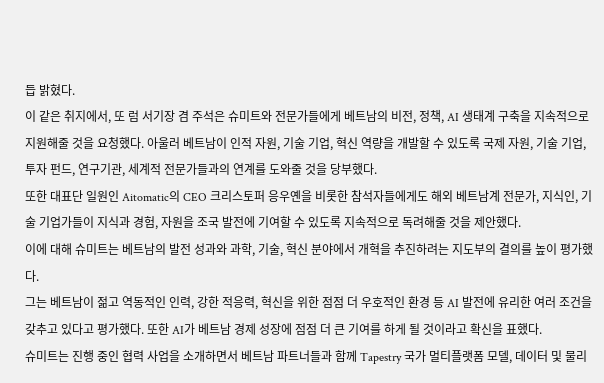듭 밝혔다.
이 같은 취지에서, 또 럼 서기장 겸 주석은 슈미트와 전문가들에게 베트남의 비전, 정책, AI 생태계 구축을 지속적으로 지원해줄 것을 요청했다. 아울러 베트남이 인적 자원, 기술 기업, 혁신 역량을 개발할 수 있도록 국제 자원, 기술 기업, 투자 펀드, 연구기관, 세계적 전문가들과의 연계를 도와줄 것을 당부했다.
또한 대표단 일원인 Aitomatic의 CEO 크리스토퍼 응우옌을 비롯한 참석자들에게도 해외 베트남계 전문가, 지식인, 기술 기업가들이 지식과 경험, 자원을 조국 발전에 기여할 수 있도록 지속적으로 독려해줄 것을 제안했다.
이에 대해 슈미트는 베트남의 발전 성과와 과학, 기술, 혁신 분야에서 개혁을 추진하려는 지도부의 결의를 높이 평가했다.
그는 베트남이 젊고 역동적인 인력, 강한 적응력, 혁신을 위한 점점 더 우호적인 환경 등 AI 발전에 유리한 여러 조건을 갖추고 있다고 평가했다. 또한 AI가 베트남 경제 성장에 점점 더 큰 기여를 하게 될 것이라고 확신을 표했다.
슈미트는 진행 중인 협력 사업을 소개하면서 베트남 파트너들과 함께 Tapestry 국가 멀티플랫폼 모델, 데이터 및 물리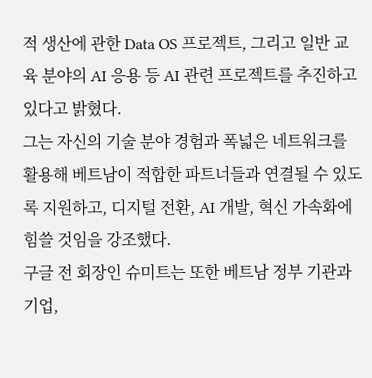적 생산에 관한 Data OS 프로젝트, 그리고 일반 교육 분야의 AI 응용 등 AI 관련 프로젝트를 추진하고 있다고 밝혔다.
그는 자신의 기술 분야 경험과 폭넓은 네트워크를 활용해 베트남이 적합한 파트너들과 연결될 수 있도록 지원하고, 디지털 전환, AI 개발, 혁신 가속화에 힘쓸 것임을 강조했다.
구글 전 회장인 슈미트는 또한 베트남 정부 기관과 기업,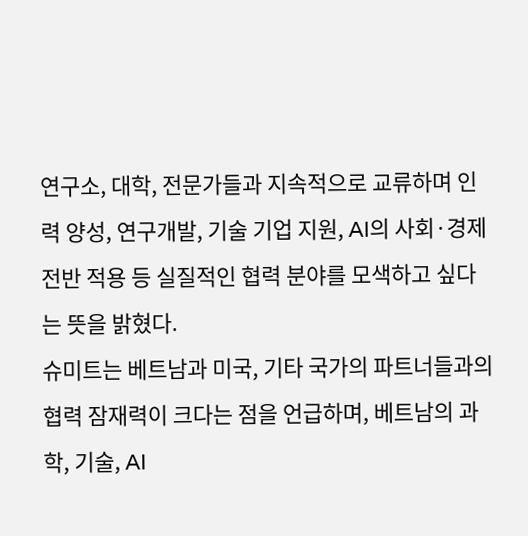연구소, 대학, 전문가들과 지속적으로 교류하며 인력 양성, 연구개발, 기술 기업 지원, AI의 사회·경제 전반 적용 등 실질적인 협력 분야를 모색하고 싶다는 뜻을 밝혔다.
슈미트는 베트남과 미국, 기타 국가의 파트너들과의 협력 잠재력이 크다는 점을 언급하며, 베트남의 과학, 기술, AI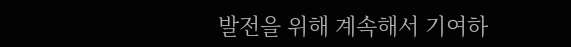발전을 위해 계속해서 기여하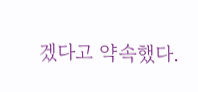겠다고 약속했다.